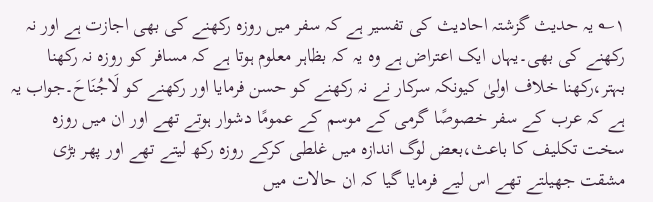۱؎ یہ حدیث گزشتہ احادیث کی تفسیر ہے کہ سفر میں روزہ رکھنے کی بھی اجازت ہے اور نہ رکھنے کی بھی۔یہاں ایک اعتراض ہے وہ یہ کہ بظاہر معلوم ہوتا ہے کہ مسافر کو روزہ نہ رکھنا بہتر،رکھنا خلاف اولیٰ کیونکہ سرکار نے نہ رکھنے کو حسن فرمایا اور رکھنے کو لَاجُنَاحَ۔جواب یہ ہے کہ عرب کے سفر خصوصًا گرمی کے موسم کے عمومًا دشوار ہوتے تھے اور ان میں روزہ سخت تکلیف کا باعث،بعض لوگ اندازہ میں غلطی کرکے روزہ رکھ لیتے تھے اور پھر بڑی مشقت جھیلتے تھے اس لیے فرمایا گیا کہ ان حالات میں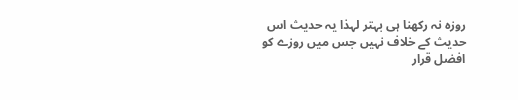روزہ نہ رکھنا ہی بہتر لہذا یہ حدیث اس حدیث کے خلاف نہیں جس میں روزے کو افضل قرار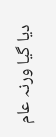دیا گیا ورنہ عام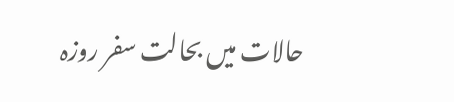حالات میں بحالت سفر روزہ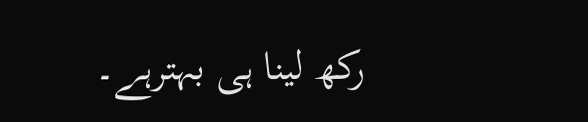رکھ لینا ہی بہترہے۔